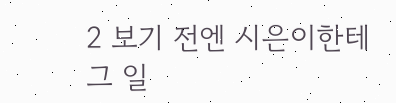2 보기 전엔 시은이한테 그 일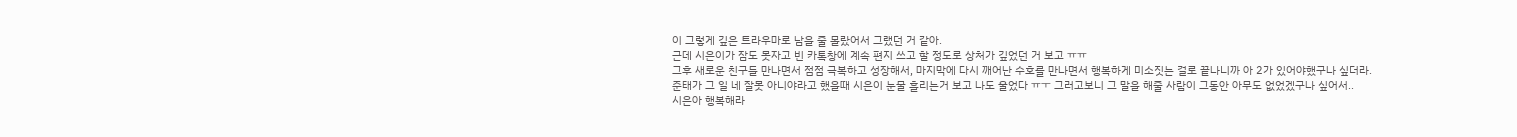이 그렇게 깊은 트라우마로 남을 줄 몰랐어서 그랬던 거 같아.
근데 시은이가 잠도 못자고 빈 카톡창에 계속 편지 쓰고 할 정도로 상처가 깊었던 거 보고 ㅠㅠ
그후 새로운 친구들 만나면서 점점 극복하고 성장해서, 마지막에 다시 깨어난 수호를 만나면서 행복하게 미소짓는 걸로 끝나니까 아 2가 있어야했구나 싶더라.
준태가 그 일 네 잘못 아니야라고 했을때 시은이 눈물 흘리는거 보고 나도 울었다 ㅠㅜ 그러고보니 그 말을 해줄 사람이 그동안 아무도 없었겠구나 싶어서..
시은아 행복해라